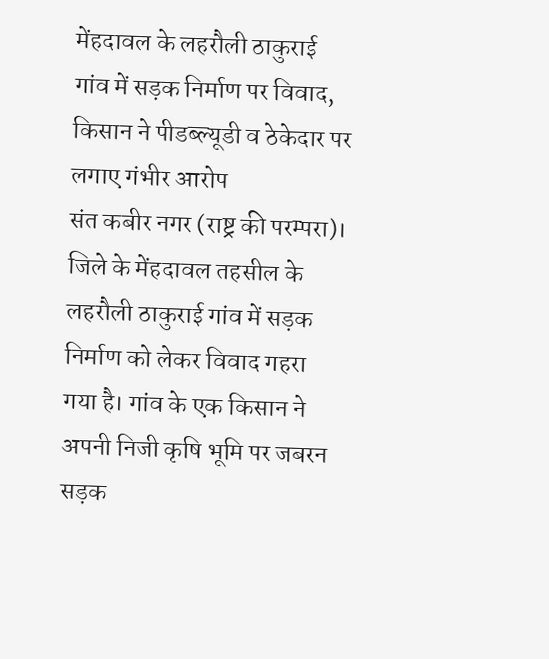मेंहदावल के लहरौली ठाकुराई गांव में सड़क निर्माण पर विवाद, किसान ने पीडब्ल्यूडी व ठेकेदार पर लगाए गंभीर आरोप
संत कबीर नगर (राष्ट्र की परम्परा)। जिले के मेंहदावल तहसील के लहरौली ठाकुराई गांव में सड़क निर्माण को लेकर विवाद गहरा गया है। गांव के एक किसान ने अपनी निजी कृषि भूमि पर जबरन सड़क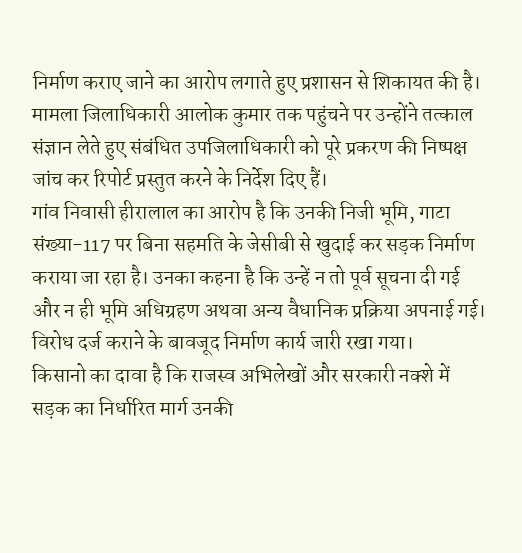निर्माण कराए जाने का आरोप लगाते हुए प्रशासन से शिकायत की है। मामला जिलाधिकारी आलोक कुमार तक पहुंचने पर उन्होंने तत्काल संज्ञान लेते हुए संबंधित उपजिलाधिकारी को पूरे प्रकरण की निष्पक्ष जांच कर रिपोर्ट प्रस्तुत करने के निर्देश दिए हैं।
गांव निवासी हीरालाल का आरोप है कि उनकी निजी भूमि, गाटा संख्या-117 पर बिना सहमति के जेसीबी से खुदाई कर सड़क निर्माण कराया जा रहा है। उनका कहना है कि उन्हें न तो पूर्व सूचना दी गई और न ही भूमि अधिग्रहण अथवा अन्य वैधानिक प्रक्रिया अपनाई गई। विरोध दर्ज कराने के बावजूद निर्माण कार्य जारी रखा गया।
किसानो का दावा है कि राजस्व अभिलेखों और सरकारी नक्शे में सड़क का निर्धारित मार्ग उनकी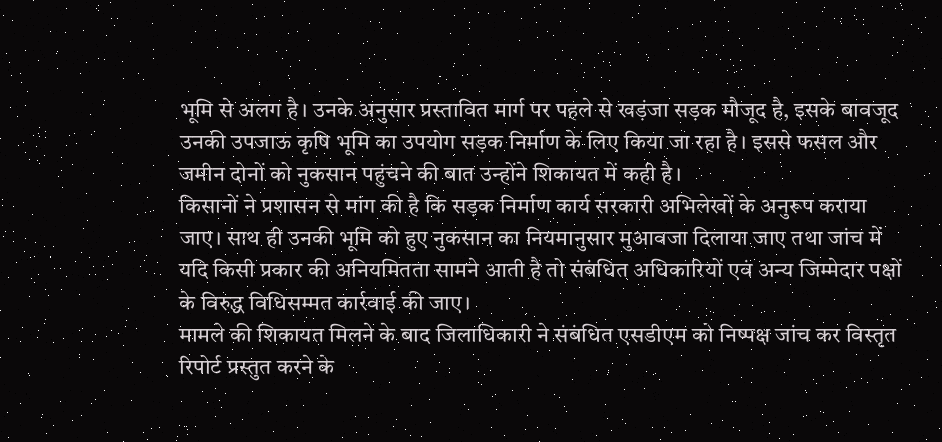भूमि से अलग है। उनके अनुसार प्रस्तावित मार्ग पर पहले से खड़ंजा सड़क मौजूद है, इसके बावजूद उनकी उपजाऊ कृषि भूमि का उपयोग सड़क निर्माण के लिए किया जा रहा है। इससे फसल और जमीन दोनों को नुकसान पहुंचने की बात उन्होंने शिकायत में कही है।
किसानों ने प्रशासन से मांग की है कि सड़क निर्माण कार्य सरकारी अभिलेखों के अनुरूप कराया जाए। साथ ही उनकी भूमि को हुए नुकसान का नियमानुसार मुआवजा दिलाया जाए तथा जांच में यदि किसी प्रकार की अनियमितता सामने आती है तो संबंधित अधिकारियों एवं अन्य जिम्मेदार पक्षों के विरुद्ध विधिसम्मत कार्रवाई की जाए।
मामले की शिकायत मिलने के बाद जिलाधिकारी ने संबंधित एसडीएम को निष्पक्ष जांच कर विस्तृत रिपोर्ट प्रस्तुत करने के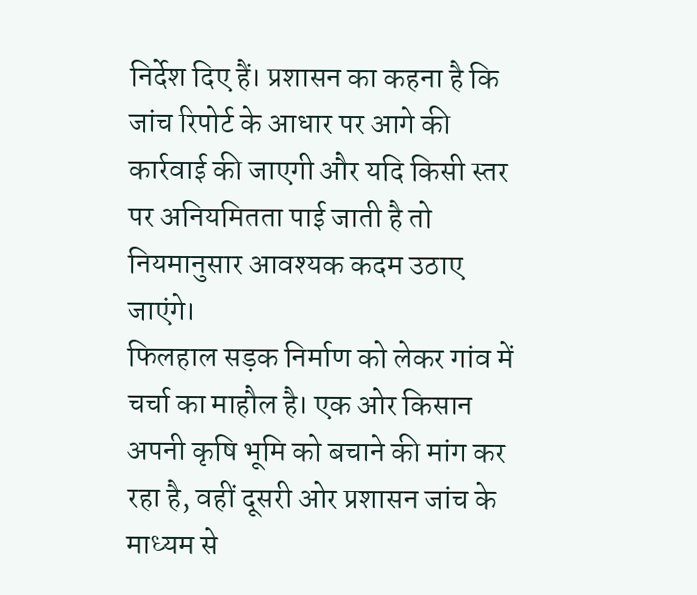निर्देश दिए हैं। प्रशासन का कहना है कि जांच रिपोर्ट के आधार पर आगे की कार्रवाई की जाएगी और यदि किसी स्तर पर अनियमितता पाई जाती है तो नियमानुसार आवश्यक कदम उठाए जाएंगे।
फिलहाल सड़क निर्माण को लेकर गांव में चर्चा का माहौल है। एक ओर किसान अपनी कृषि भूमि को बचाने की मांग कर रहा है, वहीं दूसरी ओर प्रशासन जांच के माध्यम से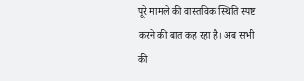पूरे मामले की वास्तविक स्थिति स्पष्ट करने की बात कह रहा है। अब सभी की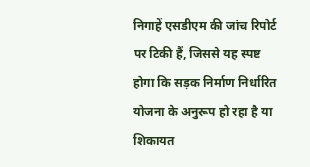निगाहें एसडीएम की जांच रिपोर्ट पर टिकी हैं, जिससे यह स्पष्ट होगा कि सड़क निर्माण निर्धारित योजना के अनुरूप हो रहा है या शिकायत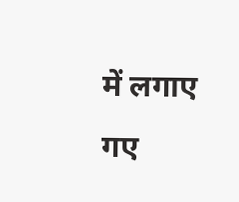में लगाए गए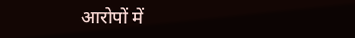आरोपों में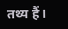तथ्य हैं।